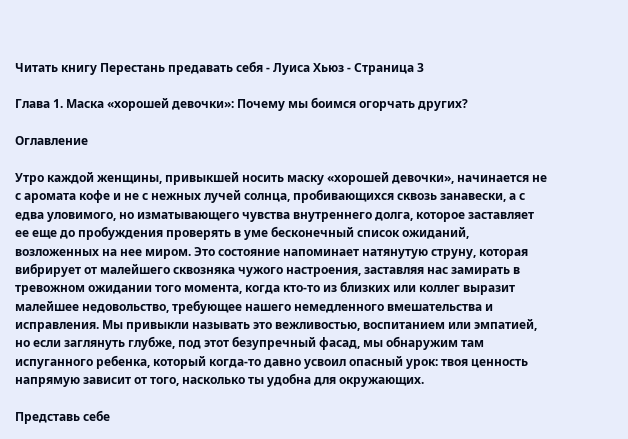Читать книгу Перестань предавать себя - Луиса Хьюз - Страница 3

Глава 1. Маска «хорошей девочки»: Почему мы боимся огорчать других?

Оглавление

Утро каждой женщины, привыкшей носить маску «хорошей девочки», начинается не с аромата кофе и не с нежных лучей солнца, пробивающихся сквозь занавески, а с едва уловимого, но изматывающего чувства внутреннего долга, которое заставляет ее еще до пробуждения проверять в уме бесконечный список ожиданий, возложенных на нее миром. Это состояние напоминает натянутую струну, которая вибрирует от малейшего сквозняка чужого настроения, заставляя нас замирать в тревожном ожидании того момента, когда кто-то из близких или коллег выразит малейшее недовольство, требующее нашего немедленного вмешательства и исправления. Мы привыкли называть это вежливостью, воспитанием или эмпатией, но если заглянуть глубже, под этот безупречный фасад, мы обнаружим там испуганного ребенка, который когда-то давно усвоил опасный урок: твоя ценность напрямую зависит от того, насколько ты удобна для окружающих.

Представь себе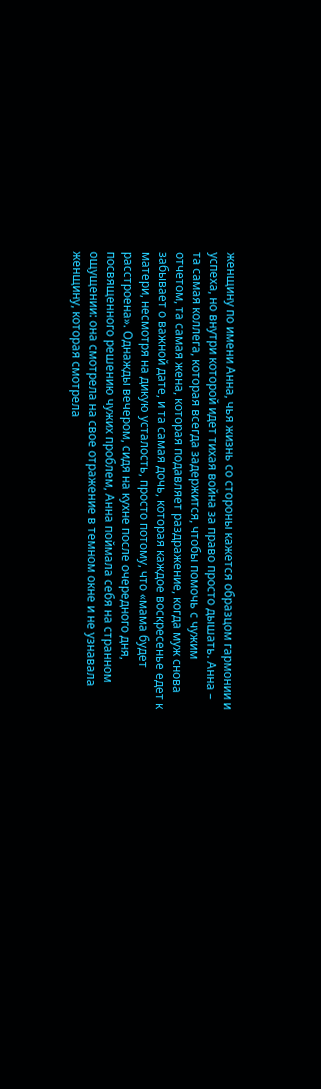женщину по имени Анна, чья жизнь со стороны кажется образцом гармонии и успеха, но внутри которой идет тихая война за право просто дышать. Анна – та самая коллега, которая всегда задержится, чтобы помочь с чужим отчетом, та самая жена, которая подавляет раздражение, когда муж снова забывает о важной дате, и та самая дочь, которая каждое воскресенье едет к матери, несмотря на дикую усталость, просто потому, что «мама будет расстроена». Однажды вечером, сидя на кухне после очередного дня, посвященного решению чужих проблем, Анна поймала себя на странном ощущении: она смотрела на свое отражение в темном окне и не узнавала женщину, которая смотрела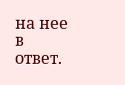на нее в ответ.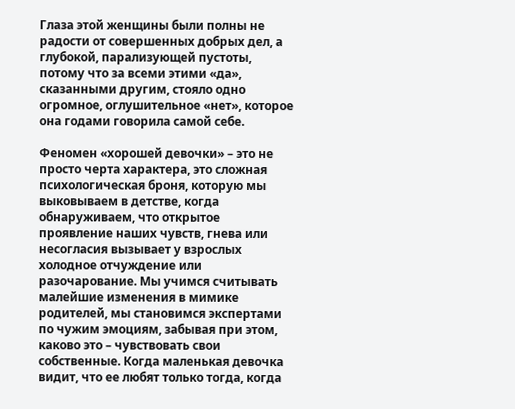Глаза этой женщины были полны не радости от совершенных добрых дел, а глубокой, парализующей пустоты, потому что за всеми этими «да», сказанными другим, стояло одно огромное, оглушительное «нет», которое она годами говорила самой себе.

Феномен «хорошей девочки» – это не просто черта характера, это сложная психологическая броня, которую мы выковываем в детстве, когда обнаруживаем, что открытое проявление наших чувств, гнева или несогласия вызывает у взрослых холодное отчуждение или разочарование. Мы учимся считывать малейшие изменения в мимике родителей, мы становимся экспертами по чужим эмоциям, забывая при этом, каково это – чувствовать свои собственные. Когда маленькая девочка видит, что ее любят только тогда, когда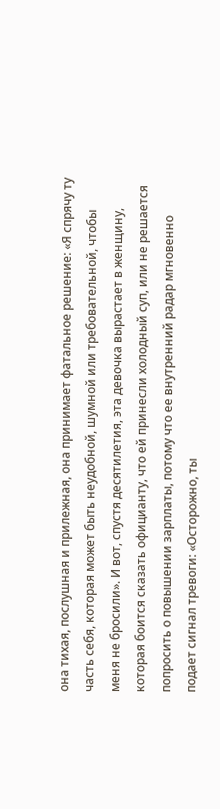она тихая, послушная и прилежная, она принимает фатальное решение: «Я спрячу ту часть себя, которая может быть неудобной, шумной или требовательной, чтобы меня не бросили». И вот, спустя десятилетия, эта девочка вырастает в женщину, которая боится сказать официанту, что ей принесли холодный суп, или не решается попросить о повышении зарплаты, потому что ее внутренний радар мгновенно подает сигнал тревоги: «Осторожно, ты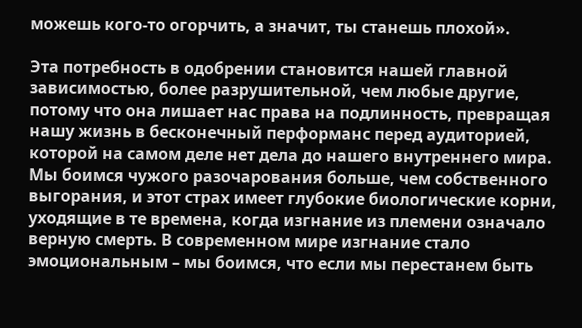можешь кого-то огорчить, а значит, ты станешь плохой».

Эта потребность в одобрении становится нашей главной зависимостью, более разрушительной, чем любые другие, потому что она лишает нас права на подлинность, превращая нашу жизнь в бесконечный перформанс перед аудиторией, которой на самом деле нет дела до нашего внутреннего мира. Мы боимся чужого разочарования больше, чем собственного выгорания, и этот страх имеет глубокие биологические корни, уходящие в те времена, когда изгнание из племени означало верную смерть. В современном мире изгнание стало эмоциональным – мы боимся, что если мы перестанем быть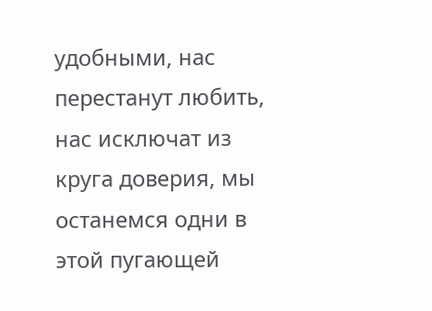удобными, нас перестанут любить, нас исключат из круга доверия, мы останемся одни в этой пугающей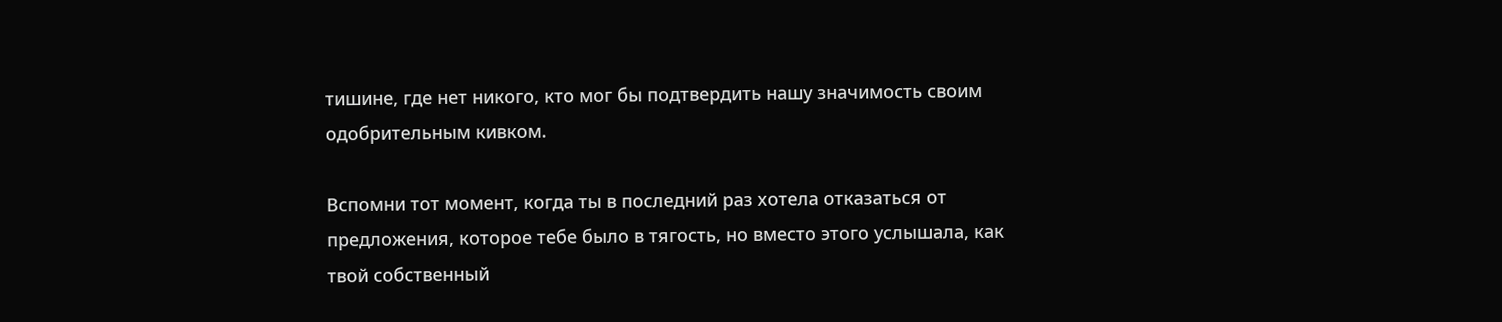тишине, где нет никого, кто мог бы подтвердить нашу значимость своим одобрительным кивком.

Вспомни тот момент, когда ты в последний раз хотела отказаться от предложения, которое тебе было в тягость, но вместо этого услышала, как твой собственный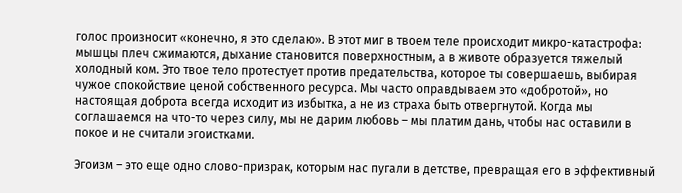голос произносит «конечно, я это сделаю». В этот миг в твоем теле происходит микро-катастрофа: мышцы плеч сжимаются, дыхание становится поверхностным, а в животе образуется тяжелый холодный ком. Это твое тело протестует против предательства, которое ты совершаешь, выбирая чужое спокойствие ценой собственного ресурса. Мы часто оправдываем это «добротой», но настоящая доброта всегда исходит из избытка, а не из страха быть отвергнутой. Когда мы соглашаемся на что-то через силу, мы не дарим любовь – мы платим дань, чтобы нас оставили в покое и не считали эгоистками.

Эгоизм – это еще одно слово-призрак, которым нас пугали в детстве, превращая его в эффективный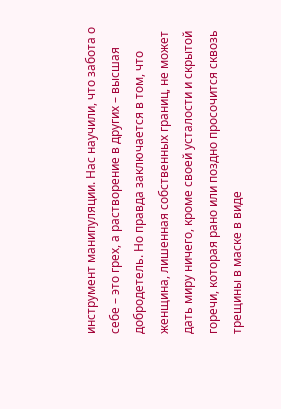инструмент манипуляции. Нас научили, что забота о себе – это грех, а растворение в других – высшая добродетель. Но правда заключается в том, что женщина, лишенная собственных границ, не может дать миру ничего, кроме своей усталости и скрытой горечи, которая рано или поздно просочится сквозь трещины в маске в виде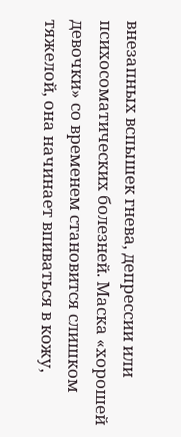внезапных вспышек гнева, депрессии или психосоматических болезней. Маска «хорошей девочки» со временем становится слишком тяжелой, она начинает впиваться в кожу,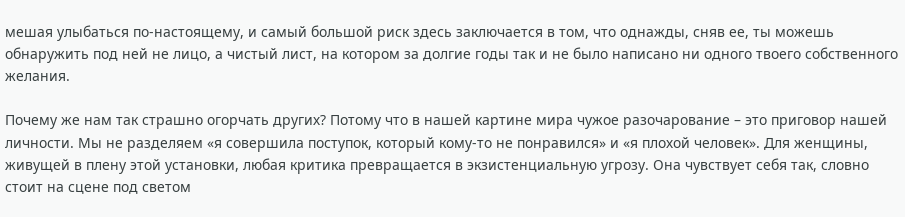мешая улыбаться по-настоящему, и самый большой риск здесь заключается в том, что однажды, сняв ее, ты можешь обнаружить под ней не лицо, а чистый лист, на котором за долгие годы так и не было написано ни одного твоего собственного желания.

Почему же нам так страшно огорчать других? Потому что в нашей картине мира чужое разочарование – это приговор нашей личности. Мы не разделяем «я совершила поступок, который кому-то не понравился» и «я плохой человек». Для женщины, живущей в плену этой установки, любая критика превращается в экзистенциальную угрозу. Она чувствует себя так, словно стоит на сцене под светом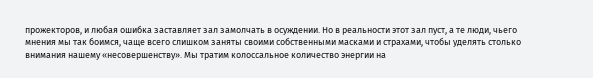прожекторов, и любая ошибка заставляет зал замолчать в осуждении. Но в реальности этот зал пуст, а те люди, чьего мнения мы так боимся, чаще всего слишком заняты своими собственными масками и страхами, чтобы уделять столько внимания нашему «несовершенству». Мы тратим колоссальное количество энергии на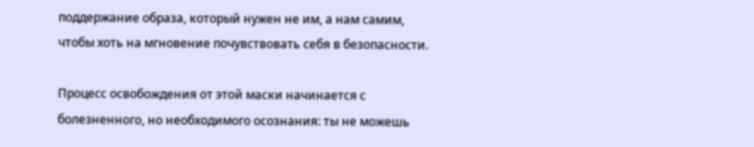поддержание образа, который нужен не им, а нам самим, чтобы хоть на мгновение почувствовать себя в безопасности.

Процесс освобождения от этой маски начинается с болезненного, но необходимого осознания: ты не можешь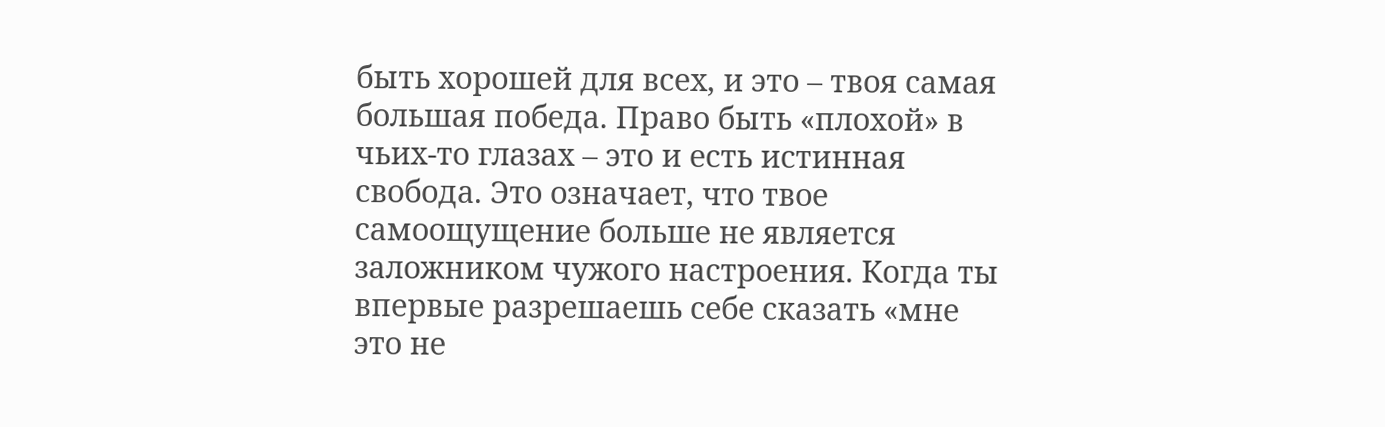быть хорошей для всех, и это – твоя самая большая победа. Право быть «плохой» в чьих-то глазах – это и есть истинная свобода. Это означает, что твое самоощущение больше не является заложником чужого настроения. Когда ты впервые разрешаешь себе сказать «мне это не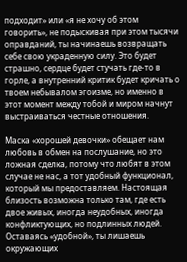подходит» или «я не хочу об этом говорить», не подыскивая при этом тысячи оправданий, ты начинаешь возвращать себе свою украденную силу. Это будет страшно, сердце будет стучать где-то в горле, а внутренний критик будет кричать о твоем небывалом эгоизме, но именно в этот момент между тобой и миром начнут выстраиваться честные отношения.

Маска «хорошей девочки» обещает нам любовь в обмен на послушание, но это ложная сделка, потому что любят в этом случае не нас, а тот удобный функционал, который мы предоставляем. Настоящая близость возможна только там, где есть двое живых, иногда неудобных, иногда конфликтующих, но подлинных людей. Оставаясь «удобной», ты лишаешь окружающих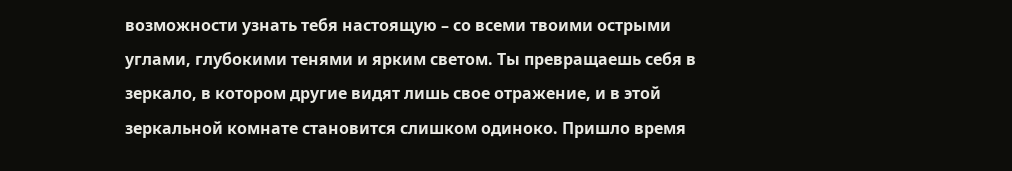возможности узнать тебя настоящую – со всеми твоими острыми углами, глубокими тенями и ярким светом. Ты превращаешь себя в зеркало, в котором другие видят лишь свое отражение, и в этой зеркальной комнате становится слишком одиноко. Пришло время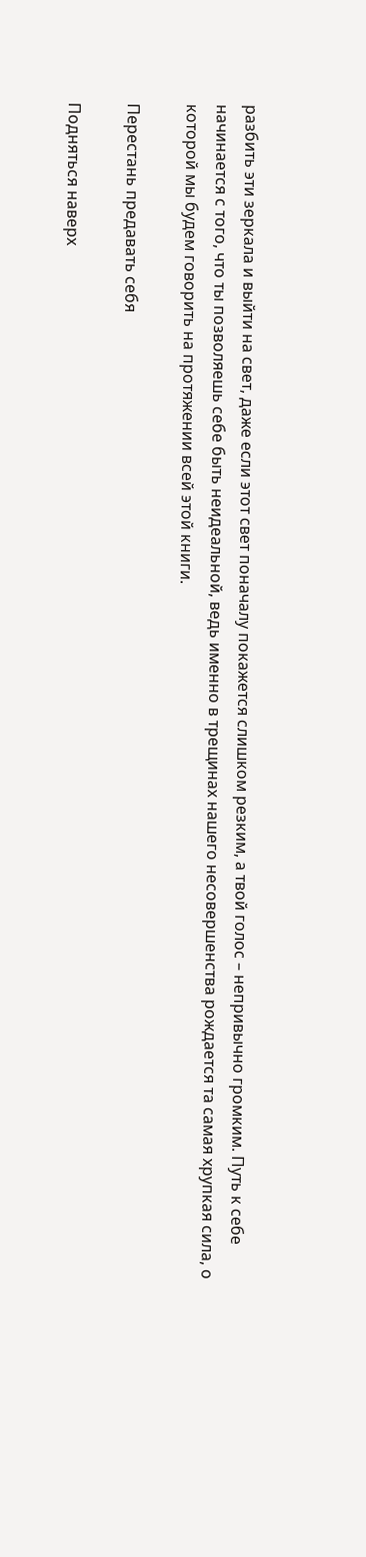разбить эти зеркала и выйти на свет, даже если этот свет поначалу покажется слишком резким, а твой голос – непривычно громким. Путь к себе начинается с того, что ты позволяешь себе быть неидеальной, ведь именно в трещинах нашего несовершенства рождается та самая хрупкая сила, о которой мы будем говорить на протяжении всей этой книги.

Перестань предавать себя

Подняться наверх